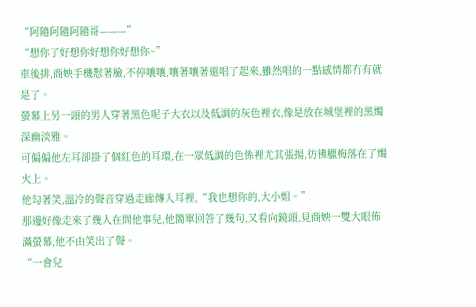“阿隨阿隨阿隨哥———”
“想你了好想你好想你好想你~”
車後排,商姎手機懟著臉,不停嚷嚷,嚷著嚷著還唱了起來,雖然唱的一點感情都冇有就是了。
螢幕上另一頭的男人穿著黑色呢子大衣以及低調的灰色裡衣,像是放在城堡裡的黑燭深幽淡雅。
可偏偏他左耳卻掛了個紅色的耳環,在一眾低調的色係裡尤其張揚,彷彿臘梅落在了燭火上。
他勾著笑,溫冷的聲音穿過走廊傳入耳裡,“我也想你的,大小姐。”
那邊好像走來了幾人在問他事兒,他簡單回答了幾句,又看向鏡頭,見商姎一雙大眼佈滿螢幕,他不由笑出了聲。
“一會兒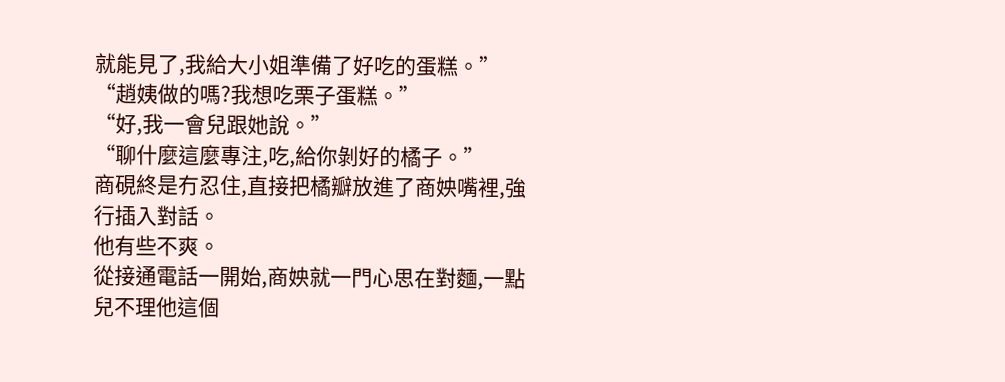就能見了,我給大小姐準備了好吃的蛋糕。”
“趙姨做的嗎?我想吃栗子蛋糕。”
“好,我一會兒跟她說。”
“聊什麼這麼專注,吃,給你剝好的橘子。”
商硯終是冇忍住,直接把橘瓣放進了商姎嘴裡,強行插入對話。
他有些不爽。
從接通電話一開始,商姎就一門心思在對麵,一點兒不理他這個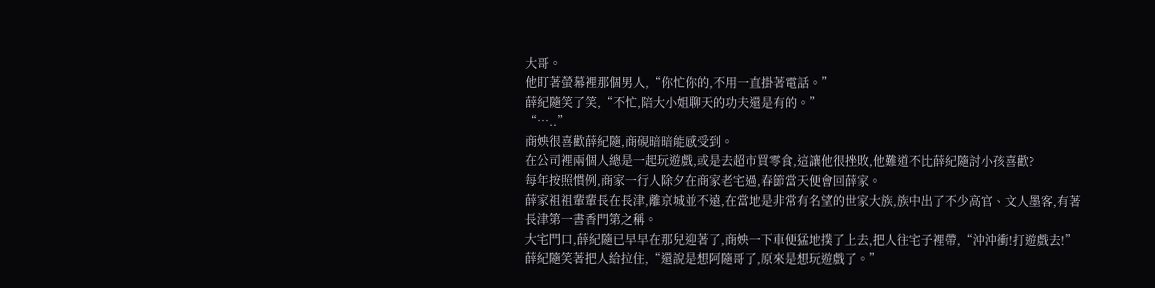大哥。
他盯著螢幕裡那個男人,“你忙你的,不用一直掛著電話。”
薛紀隨笑了笑,“不忙,陪大小姐聊天的功夫還是有的。”
“…..”
商姎很喜歡薛紀隨,商硯暗暗能感受到。
在公司裡兩個人總是一起玩遊戲,或是去超市買零食,這讓他很挫敗,他難道不比薛紀隨討小孩喜歡?
每年按照慣例,商家一行人除夕在商家老宅過,春節當天便會回薛家。
薛家祖祖輩輩長在長津,離京城並不遠,在當地是非常有名望的世家大族,族中出了不少高官、文人墨客,有著長津第一書香門第之稱。
大宅門口,薛紀隨已早早在那兒迎著了,商姎一下車便猛地撲了上去,把人往宅子裡帶,“沖沖衝!打遊戲去!”
薛紀隨笑著把人給拉住,“還說是想阿隨哥了,原來是想玩遊戲了。”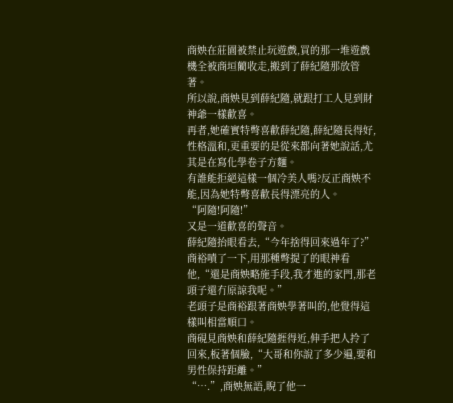商姎在莊園被禁止玩遊戲,買的那一堆遊戲機全被商垣藺收走,搬到了薛紀隨那放管著。
所以說,商姎見到薛紀隨,就跟打工人見到財神爺一樣歡喜。
再者,她確實特彆喜歡薛紀隨,薛紀隨長得好,性格溫和,更重要的是從來都向著她說話,尤其是在寫化學卷子方麵。
有誰能拒絕這樣一個冷美人嗎?反正商姎不能,因為她特彆喜歡長得漂亮的人。
“阿隨!阿隨!”
又是一道歡喜的聲音。
薛紀隨抬眼看去,“今年捨得回來過年了?”
商裕嘖了一下,用那種彆提了的眼神看他,“還是商姎略施手段,我才進的家門,那老頭子還冇原諒我呢。”
老頭子是商裕跟著商姎學著叫的,他覺得這樣叫相當順口。
商硯見商姎和薛紀隨捱得近,伸手把人拎了回來,板著個臉,“大哥和你說了多少遍,要和男性保持距離。”
“….”,商姎無語,睨了他一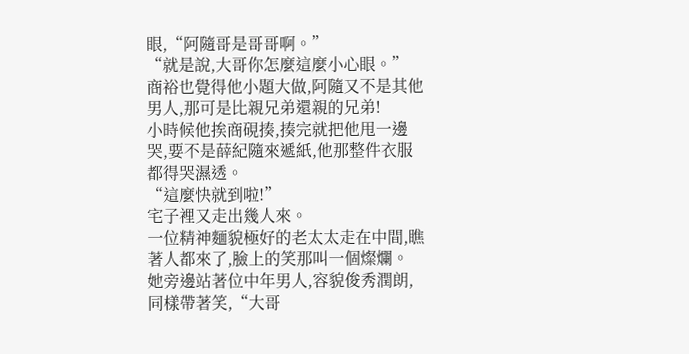眼,“阿隨哥是哥哥啊。”
“就是說,大哥你怎麼這麼小心眼。”
商裕也覺得他小題大做,阿隨又不是其他男人,那可是比親兄弟還親的兄弟!
小時候他挨商硯揍,揍完就把他甩一邊哭,要不是薛紀隨來遞紙,他那整件衣服都得哭濕透。
“這麼快就到啦!”
宅子裡又走出幾人來。
一位精神麵貌極好的老太太走在中間,瞧著人都來了,臉上的笑那叫一個燦爛。
她旁邊站著位中年男人,容貌俊秀潤朗,同樣帶著笑,“大哥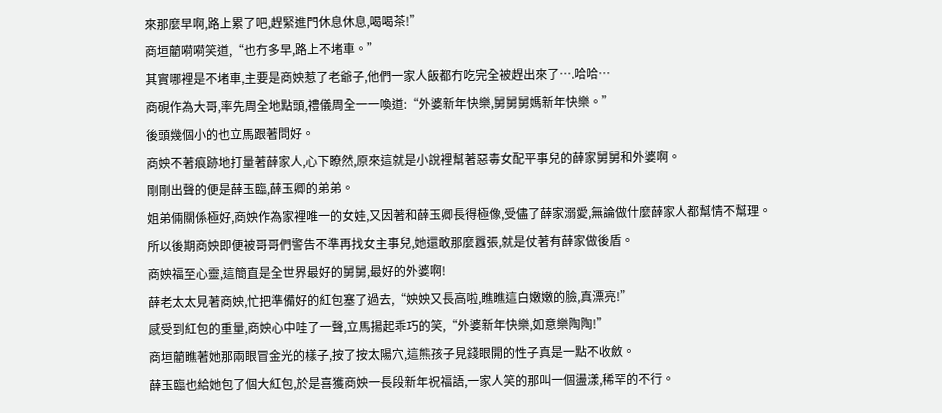來那麼早啊,路上累了吧,趕緊進門休息休息,喝喝茶!”
商垣藺嗬嗬笑道,“也冇多早,路上不堵車。”
其實哪裡是不堵車,主要是商姎惹了老爺子,他們一家人飯都冇吃完全被趕出來了….哈哈…
商硯作為大哥,率先周全地點頭,禮儀周全一一喚道:“外婆新年快樂,舅舅舅媽新年快樂。”
後頭幾個小的也立馬跟著問好。
商姎不著痕跡地打量著薛家人,心下瞭然,原來這就是小說裡幫著惡毒女配平事兒的薛家舅舅和外婆啊。
剛剛出聲的便是薛玉臨,薛玉卿的弟弟。
姐弟倆關係極好,商姎作為家裡唯一的女娃,又因著和薛玉卿長得極像,受儘了薛家溺愛,無論做什麼薛家人都幫情不幫理。
所以後期商姎即便被哥哥們警告不準再找女主事兒,她還敢那麼囂張,就是仗著有薛家做後盾。
商姎福至心靈,這簡直是全世界最好的舅舅,最好的外婆啊!
薛老太太見著商姎,忙把準備好的紅包塞了過去,“姎姎又長高啦,瞧瞧這白嫩嫩的臉,真漂亮!”
感受到紅包的重量,商姎心中哇了一聲,立馬揚起乖巧的笑,“外婆新年快樂,如意樂陶陶!”
商垣藺瞧著她那兩眼冒金光的樣子,按了按太陽穴,這熊孩子見錢眼開的性子真是一點不收斂。
薛玉臨也給她包了個大紅包,於是喜獲商姎一長段新年祝福語,一家人笑的那叫一個盪漾,稀罕的不行。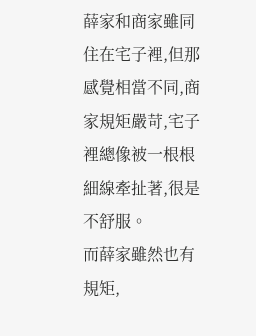薛家和商家雖同住在宅子裡,但那感覺相當不同,商家規矩嚴苛,宅子裡總像被一根根細線牽扯著,很是不舒服。
而薛家雖然也有規矩,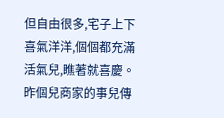但自由很多,宅子上下喜氣洋洋,個個都充滿活氣兒,瞧著就喜慶。
昨個兒商家的事兒傳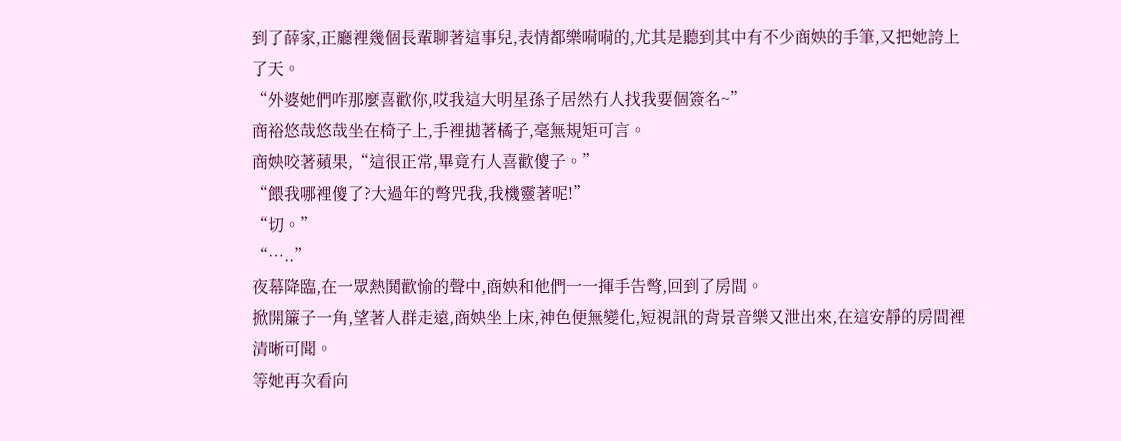到了薛家,正廳裡幾個長輩聊著這事兒,表情都樂嗬嗬的,尤其是聽到其中有不少商姎的手筆,又把她誇上了天。
“外婆她們咋那麼喜歡你,哎我這大明星孫子居然冇人找我要個簽名~”
商裕悠哉悠哉坐在椅子上,手裡拋著橘子,毫無規矩可言。
商姎咬著蘋果,“這很正常,畢竟冇人喜歡傻子。”
“餵我哪裡傻了?大過年的彆咒我,我機靈著呢!”
“切。”
“…..”
夜幕降臨,在一眾熱鬨歡愉的聲中,商姎和他們一一揮手告彆,回到了房間。
掀開簾子一角,望著人群走遠,商姎坐上床,神色便無變化,短視訊的背景音樂又泄出來,在這安靜的房間裡清晰可聞。
等她再次看向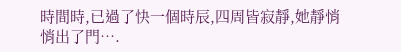時間時,已過了快一個時辰,四周皆寂靜,她靜悄悄出了門….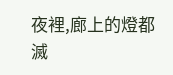夜裡,廊上的燈都滅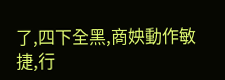了,四下全黑,商姎動作敏捷,行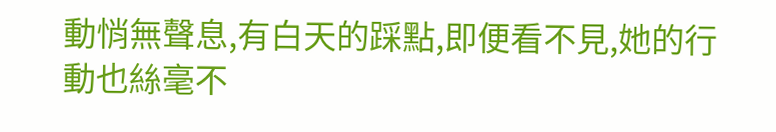動悄無聲息,有白天的踩點,即便看不見,她的行動也絲毫不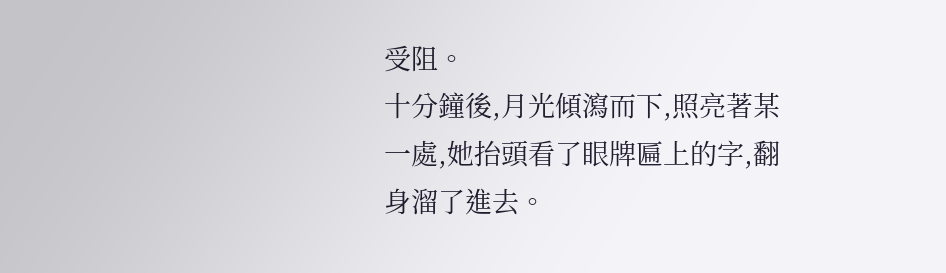受阻。
十分鐘後,月光傾瀉而下,照亮著某一處,她抬頭看了眼牌匾上的字,翻身溜了進去。